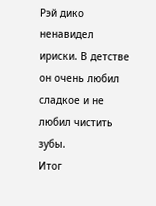Рэй дико ненавидел ириски. В детстве он очень любил сладкое и не любил чистить зубы.
Итог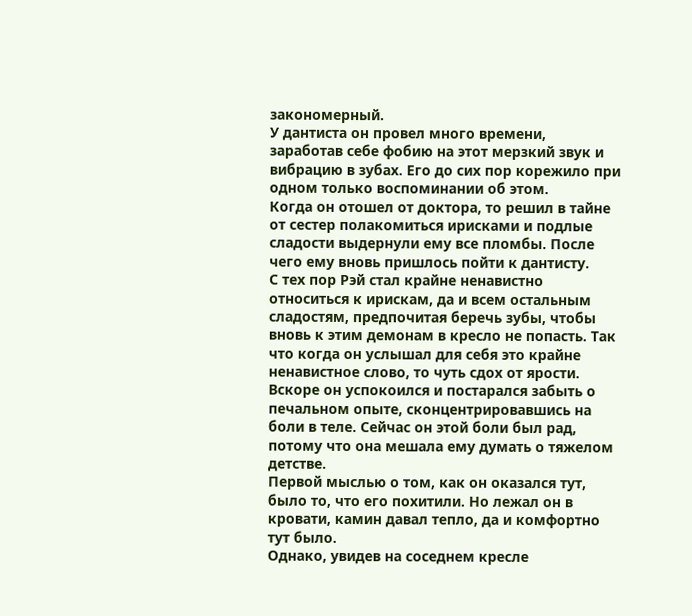закономерный.
У дантиста он провел много времени, заработав себе фобию на этот мерзкий звук и вибрацию в зубах. Его до сих пор корежило при одном только воспоминании об этом.
Когда он отошел от доктора, то решил в тайне от сестер полакомиться ирисками и подлые сладости выдернули ему все пломбы. После чего ему вновь пришлось пойти к дантисту.
С тех пор Рэй стал крайне ненавистно относиться к ирискам, да и всем остальным сладостям, предпочитая беречь зубы, чтобы вновь к этим демонам в кресло не попасть. Так что когда он услышал для себя это крайне ненавистное слово, то чуть сдох от ярости.
Вскоре он успокоился и постарался забыть о печальном опыте, сконцентрировавшись на боли в теле. Сейчас он этой боли был рад, потому что она мешала ему думать о тяжелом детстве.
Первой мыслью о том, как он оказался тут, было то, что его похитили. Но лежал он в кровати, камин давал тепло, да и комфортно тут было.
Однако, увидев на соседнем кресле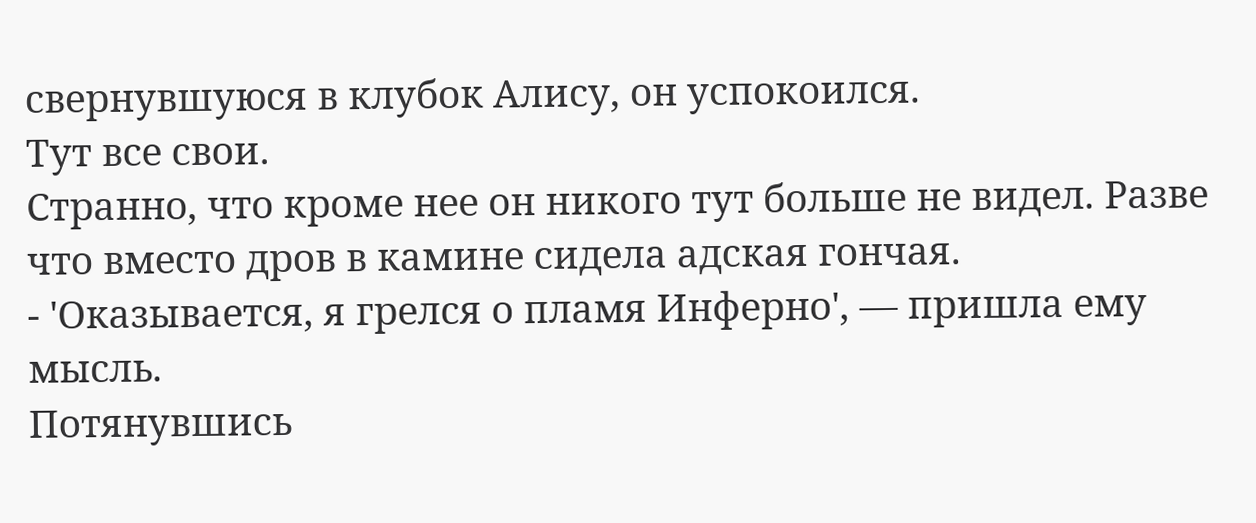свернувшуюся в клубок Алису, он успокоился.
Тут все свои.
Странно, что кроме нее он никого тут больше не видел. Разве что вместо дров в камине сидела адская гончая.
- 'Оказывается, я грелся о пламя Инферно', — пришла ему мысль.
Потянувшись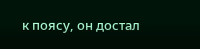к поясу, он достал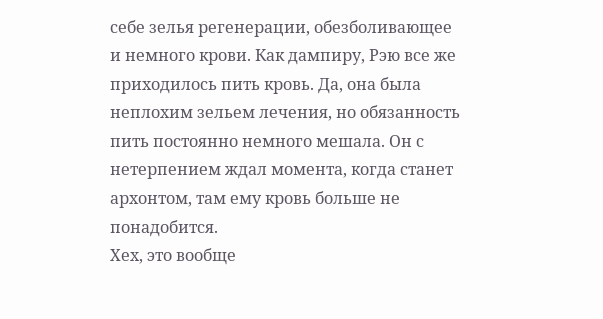себе зелья регенерации, обезболивающее и немного крови. Как дампиру, Рэю все же приходилось пить кровь. Да, она была неплохим зельем лечения, но обязанность пить постоянно немного мешала. Он с нетерпением ждал момента, когда станет архонтом, там ему кровь больше не понадобится.
Хех, это вообще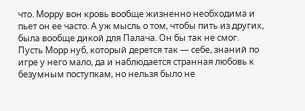что. Морру вон кровь вообще жизненно необходима и пьет он ее часто. А уж мысль о том, чтобы пить из других, была вообще дикой для Палача. Он бы так не смог.
Пусть Морр нуб, который дерется так — себе, знаний по игре у него мало, да и наблюдается странная любовь к безумным поступкам, но нельзя было не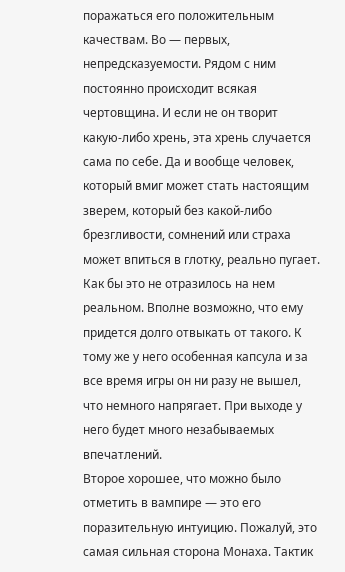поражаться его положительным качествам. Во — первых, непредсказуемости. Рядом с ним постоянно происходит всякая чертовщина. И если не он творит какую‑либо хрень, эта хрень случается сама по себе. Да и вообще человек, который вмиг может стать настоящим зверем, который без какой‑либо брезгливости, сомнений или страха может впиться в глотку, реально пугает. Как бы это не отразилось на нем реальном. Вполне возможно, что ему придется долго отвыкать от такого. К тому же у него особенная капсула и за все время игры он ни разу не вышел, что немного напрягает. При выходе у него будет много незабываемых впечатлений.
Второе хорошее, что можно было отметить в вампире — это его поразительную интуицию. Пожалуй, это самая сильная сторона Монаха. Тактик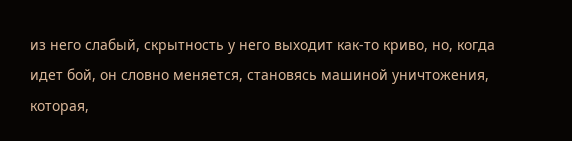из него слабый, скрытность у него выходит как‑то криво, но, когда идет бой, он словно меняется, становясь машиной уничтожения, которая,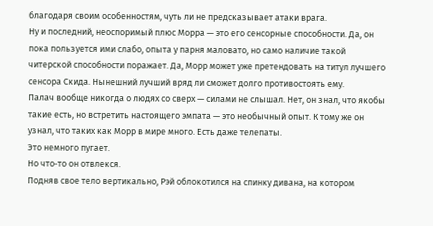благодаря своим особенностям, чуть ли не предсказывает атаки врага.
Ну и последний, неоспоримый плюс Морра — это его сенсорные способности. Да, он пока пользуется ими слабо, опыта у парня маловато, но само наличие такой читерской способности поражает. Да, Морр может уже претендовать на титул лучшего сенсора Скида. Нынешний лучший вряд ли сможет долго противостоять ему.
Палач вообще никогда о людях со сверх — силами не слышал. Нет, он знал, что якобы такие есть, но встретить настоящего эмпата — это необычный опыт. К тому же он узнал, что таких как Морр в мире много. Есть даже телепаты.
Это немного пугает.
Но что‑то он отвлекся.
Подняв свое тело вертикально, Рэй облокотился на спинку дивана, на котором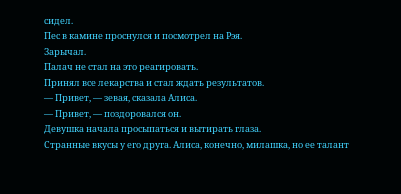сидел.
Пес в камине проснулся и посмотрел на Рэя.
Зарычал.
Палач не стал на это реагировать.
Принял все лекарства и стал ждать результатов.
— Привет, — зевая, сказала Алиса.
— Привет, — поздоровался он.
Девушка начала просыпаться и вытирать глаза.
Странные вкусы у его друга. Алиса, конечно, милашка, но ее талант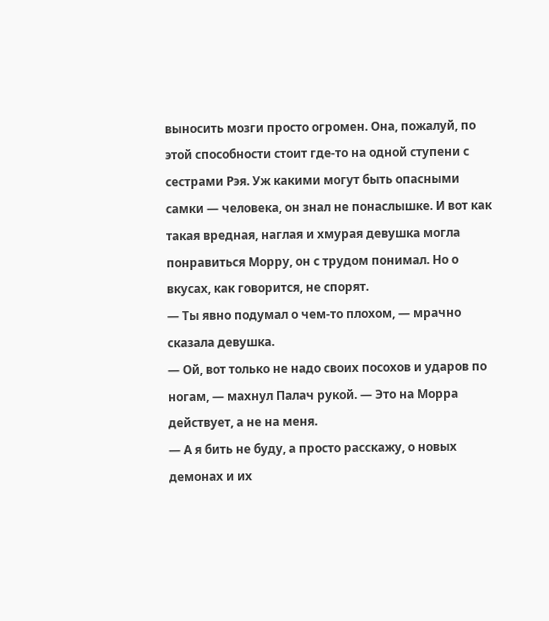выносить мозги просто огромен. Она, пожалуй, по этой способности стоит где‑то на одной ступени с сестрами Рэя. Уж какими могут быть опасными самки — человека, он знал не понаслышке. И вот как такая вредная, наглая и хмурая девушка могла понравиться Морру, он с трудом понимал. Но о вкусах, как говорится, не спорят.
— Ты явно подумал о чем‑то плохом, — мрачно сказала девушка.
— Ой, вот только не надо своих посохов и ударов по ногам, — махнул Палач рукой. — Это на Морра действует, а не на меня.
— А я бить не буду, а просто расскажу, о новых демонах и их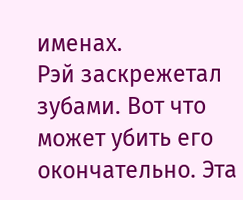именах.
Рэй заскрежетал зубами. Вот что может убить его окончательно. Эта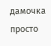дамочка просто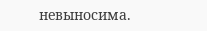невыносима.